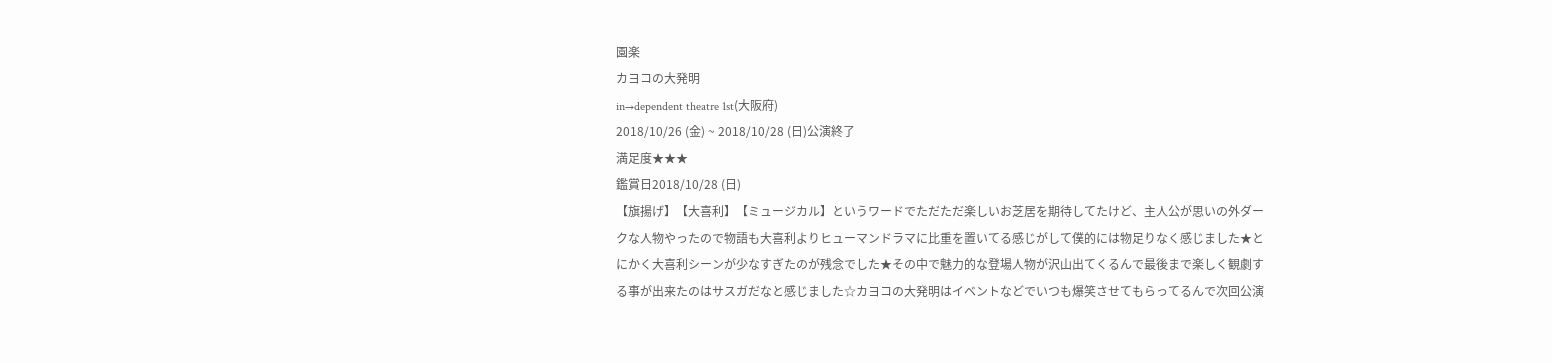園楽
カヨコの大発明
in→dependent theatre 1st(大阪府)
2018/10/26 (金) ~ 2018/10/28 (日)公演終了
満足度★★★
鑑賞日2018/10/28 (日)
【旗揚げ】【大喜利】【ミュージカル】というワードでただただ楽しいお芝居を期待してたけど、主人公が思いの外ダークな人物やったので物語も大喜利よりヒューマンドラマに比重を置いてる感じがして僕的には物足りなく感じました★とにかく大喜利シーンが少なすぎたのが残念でした★その中で魅力的な登場人物が沢山出てくるんで最後まで楽しく観劇する事が出来たのはサスガだなと感じました☆カヨコの大発明はイベントなどでいつも爆笑させてもらってるんで次回公演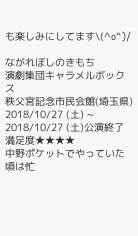も楽しみにしてます\(^o^)/

ながれぼしのきもち
演劇集団キャラメルボックス
秩父宮記念市民会館(埼玉県)
2018/10/27 (土) ~ 2018/10/27 (土)公演終了
満足度★★★★
中野ポケットでやっていた頃は忙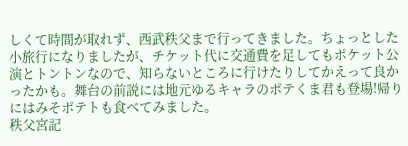しくて時間が取れず、西武秩父まで行ってきました。ちょっとした小旅行になりましたが、チケット代に交通費を足してもポケット公演とトントンなので、知らないところに行けたりしてかえって良かったかも。舞台の前説には地元ゆるキャラのポテくま君も登場!帰りにはみそポテトも食べてみました。
秩父宮記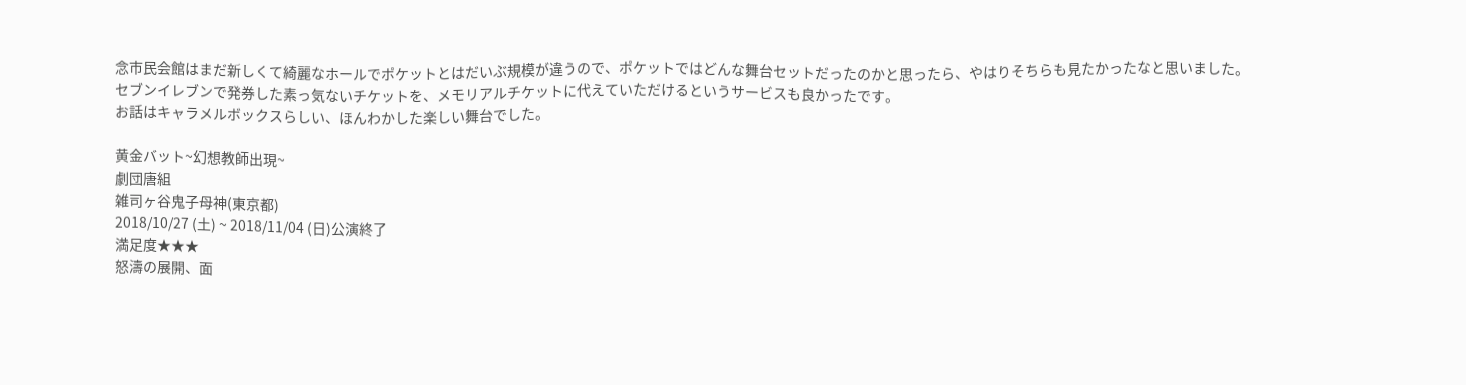念市民会館はまだ新しくて綺麗なホールでポケットとはだいぶ規模が違うので、ポケットではどんな舞台セットだったのかと思ったら、やはりそちらも見たかったなと思いました。
セブンイレブンで発券した素っ気ないチケットを、メモリアルチケットに代えていただけるというサービスも良かったです。
お話はキャラメルボックスらしい、ほんわかした楽しい舞台でした。

黄金バット~幻想教師出現~
劇団唐組
雑司ヶ谷鬼子母神(東京都)
2018/10/27 (土) ~ 2018/11/04 (日)公演終了
満足度★★★
怒濤の展開、面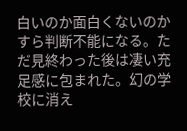白いのか面白くないのかすら判断不能になる。ただ見終わった後は凄い充足感に包まれた。幻の学校に消え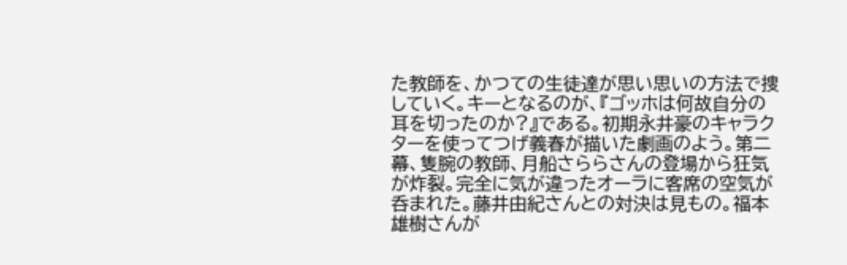た教師を、かつての生徒達が思い思いの方法で捜していく。キーとなるのが、『ゴッホは何故自分の耳を切ったのか?』である。初期永井豪のキャラクターを使ってつげ義春が描いた劇画のよう。第二幕、隻腕の教師、月船さららさんの登場から狂気が炸裂。完全に気が違ったオーラに客席の空気が呑まれた。藤井由紀さんとの対決は見もの。福本雄樹さんが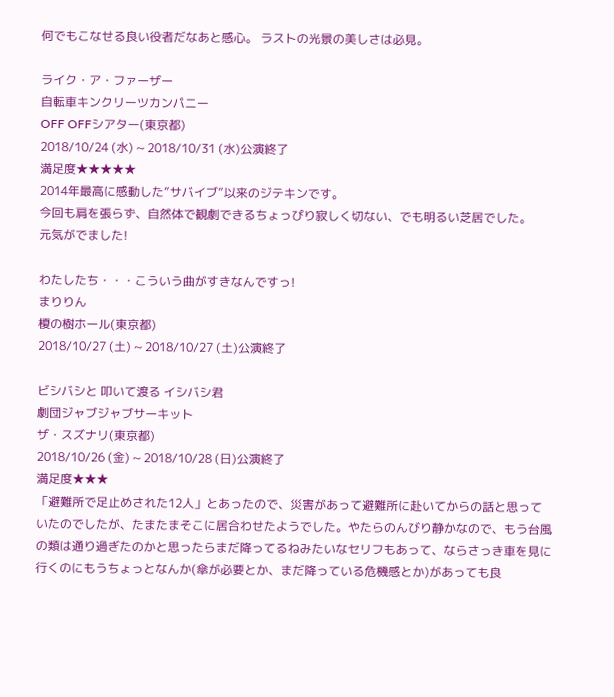何でもこなせる良い役者だなあと感心。 ラストの光景の美しさは必見。

ライク・ア・ファーザー
自転車キンクリーツカンパニー
OFF OFFシアター(東京都)
2018/10/24 (水) ~ 2018/10/31 (水)公演終了
満足度★★★★★
2014年最高に感動した”サバイブ”以来のジテキンです。
今回も肩を張らず、自然体で観劇できるちょっぴり寂しく切ない、でも明るい芝居でした。
元気がでました!

わたしたち・・・こういう曲がすきなんですっ!
まりりん
榎の樹ホール(東京都)
2018/10/27 (土) ~ 2018/10/27 (土)公演終了

ビシバシと 叩いて渡る イシバシ君
劇団ジャブジャブサーキット
ザ・スズナリ(東京都)
2018/10/26 (金) ~ 2018/10/28 (日)公演終了
満足度★★★
「避難所で足止めされた12人」とあったので、災害があって避難所に赴いてからの話と思っていたのでしたが、たまたまそこに居合わせたようでした。やたらのんびり静かなので、もう台風の類は通り過ぎたのかと思ったらまだ降ってるねみたいなセリフもあって、ならさっき車を見に行くのにもうちょっとなんか(傘が必要とか、まだ降っている危機感とか)があっても良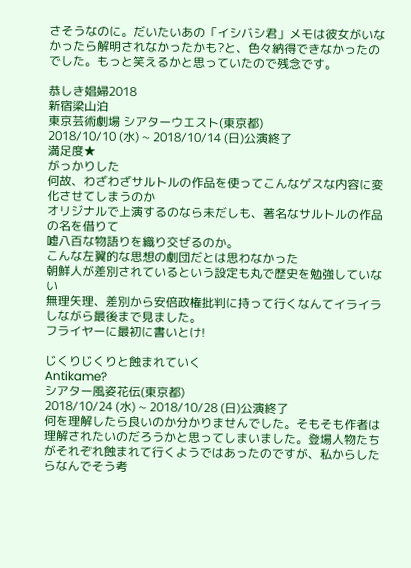さそうなのに。だいたいあの「イシバシ君」メモは彼女がいなかったら解明されなかったかも?と、色々納得できなかったのでした。もっと笑えるかと思っていたので残念です。

恭しき娼婦2018
新宿梁山泊
東京芸術劇場 シアターウエスト(東京都)
2018/10/10 (水) ~ 2018/10/14 (日)公演終了
満足度★
がっかりした
何故、わざわざサルトルの作品を使ってこんなゲスな内容に変化させてしまうのか
オリジナルで上演するのなら未だしも、著名なサルトルの作品の名を借りて
嘘八百な物語りを織り交ぜるのか。
こんな左翼的な思想の劇団だとは思わなかった
朝鮮人が差別されているという設定も丸で歴史を勉強していない
無理矢理、差別から安倍政権批判に持って行くなんてイライラしながら最後まで見ました。
フライヤーに最初に書いとけ!

じくりじくりと蝕まれていく
Antikame?
シアター風姿花伝(東京都)
2018/10/24 (水) ~ 2018/10/28 (日)公演終了
何を理解したら良いのか分かりませんでした。そもそも作者は理解されたいのだろうかと思ってしまいました。登場人物たちがそれぞれ蝕まれて行くようではあったのですが、私からしたらなんでそう考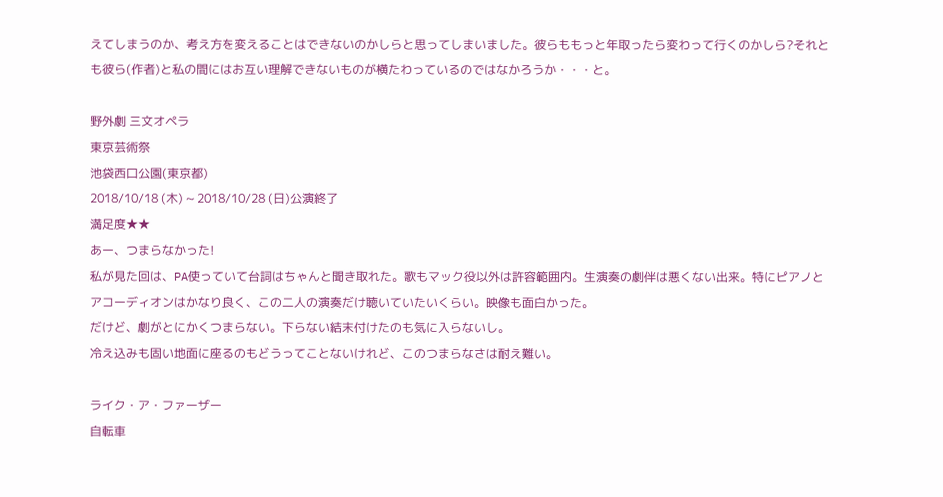えてしまうのか、考え方を変えることはできないのかしらと思ってしまいました。彼らももっと年取ったら変わって行くのかしら?それとも彼ら(作者)と私の間にはお互い理解できないものが横たわっているのではなかろうか・・・と。

野外劇 三文オペラ
東京芸術祭
池袋西口公園(東京都)
2018/10/18 (木) ~ 2018/10/28 (日)公演終了
満足度★★
あー、つまらなかった!
私が見た回は、PA使っていて台詞はちゃんと聞き取れた。歌もマック役以外は許容範囲内。生演奏の劇伴は悪くない出来。特にピアノとアコーディオンはかなり良く、この二人の演奏だけ聴いていたいくらい。映像も面白かった。
だけど、劇がとにかくつまらない。下らない結末付けたのも気に入らないし。
冷え込みも固い地面に座るのもどうってことないけれど、このつまらなさは耐え難い。

ライク・ア・ファーザー
自転車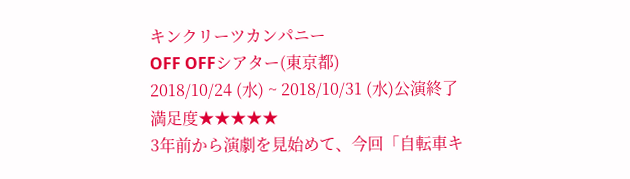キンクリーツカンパニー
OFF OFFシアター(東京都)
2018/10/24 (水) ~ 2018/10/31 (水)公演終了
満足度★★★★★
3年前から演劇を見始めて、今回「自転車キ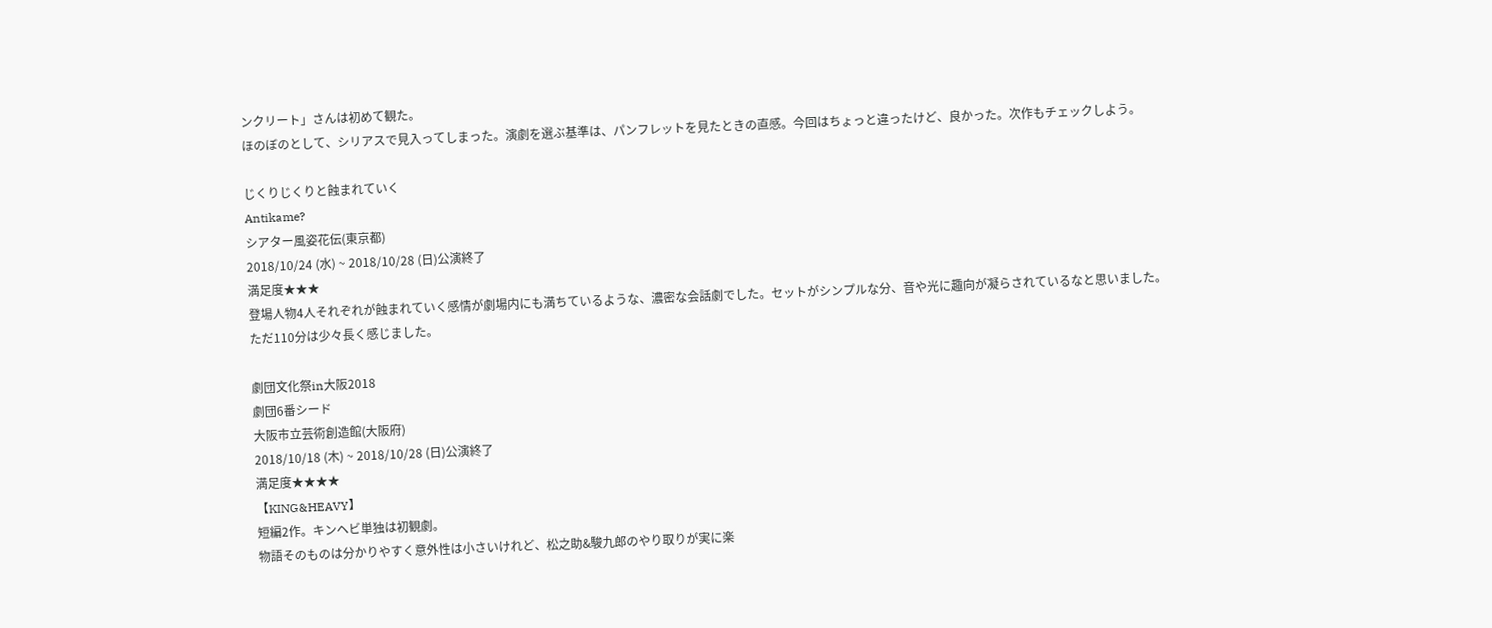ンクリート」さんは初めて観た。
ほのぼのとして、シリアスで見入ってしまった。演劇を選ぶ基準は、パンフレットを見たときの直感。今回はちょっと違ったけど、良かった。次作もチェックしよう。

じくりじくりと蝕まれていく
Antikame?
シアター風姿花伝(東京都)
2018/10/24 (水) ~ 2018/10/28 (日)公演終了
満足度★★★
登場人物4人それぞれが蝕まれていく感情が劇場内にも満ちているような、濃密な会話劇でした。セットがシンプルな分、音や光に趣向が凝らされているなと思いました。
ただ110分は少々長く感じました。

劇団文化祭in大阪2018
劇団6番シード
大阪市立芸術創造館(大阪府)
2018/10/18 (木) ~ 2018/10/28 (日)公演終了
満足度★★★★
【KING&HEAVY】
短編2作。キンヘビ単独は初観劇。
物語そのものは分かりやすく意外性は小さいけれど、松之助&駿九郎のやり取りが実に楽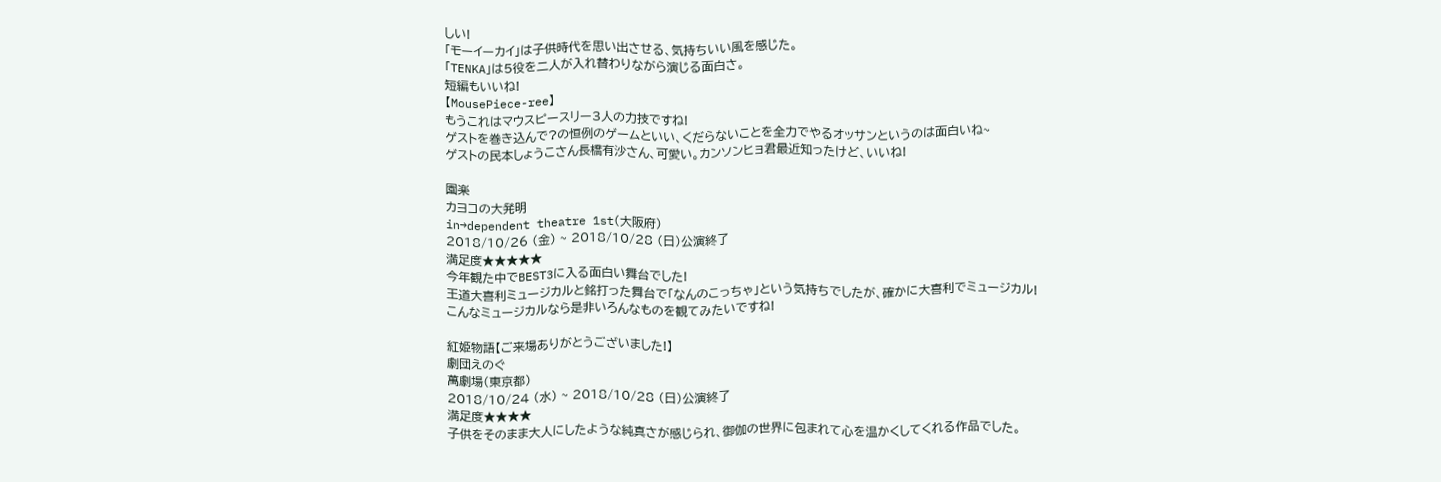しい!
「モーイーカイ」は子供時代を思い出させる、気持ちいい風を感じた。
「TENKA」は5役を二人が入れ替わりながら演じる面白さ。
短編もいいね!
【MousePiece-ree】
もうこれはマウスピースリー3人の力技ですね!
ゲストを巻き込んで?の恒例のゲームといい、くだらないことを全力でやるオッサンというのは面白いね~
ゲストの民本しょうこさん長橋有沙さん、可愛い。カンソンヒョ君最近知ったけど、いいね!

園楽
カヨコの大発明
in→dependent theatre 1st(大阪府)
2018/10/26 (金) ~ 2018/10/28 (日)公演終了
満足度★★★★★
今年観た中でBEST3に入る面白い舞台でした!
王道大喜利ミュージカルと銘打った舞台で「なんのこっちゃ」という気持ちでしたが、確かに大喜利でミュージカル!
こんなミュージカルなら是非いろんなものを観てみたいですね!

紅姫物語【ご来場ありがとうございました!】
劇団えのぐ
萬劇場(東京都)
2018/10/24 (水) ~ 2018/10/28 (日)公演終了
満足度★★★★
子供をそのまま大人にしたような純真さが感じられ、御伽の世界に包まれて心を温かくしてくれる作品でした。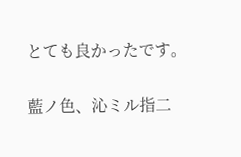とても良かったです。

藍ノ色、沁ミル指二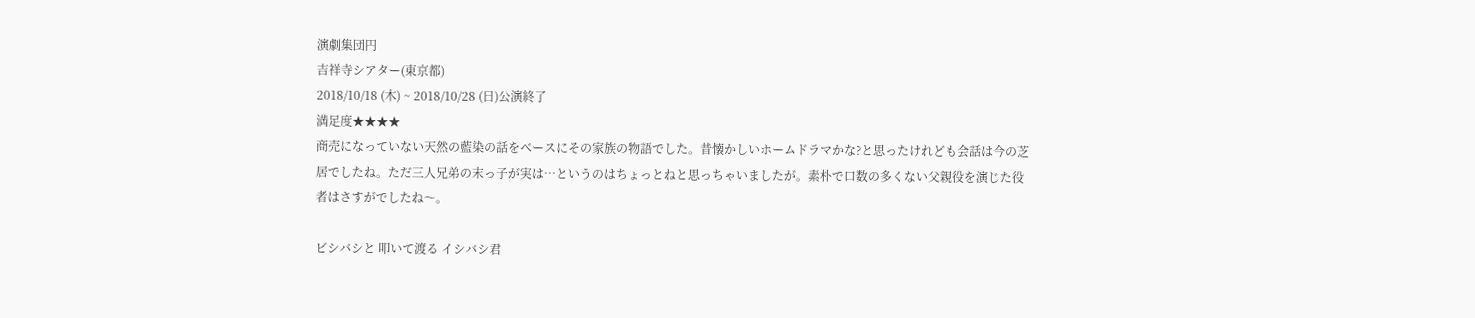演劇集団円
吉祥寺シアター(東京都)
2018/10/18 (木) ~ 2018/10/28 (日)公演終了
満足度★★★★
商売になっていない天然の藍染の話をベースにその家族の物語でした。昔懐かしいホームドラマかな?と思ったけれども会話は今の芝居でしたね。ただ三人兄弟の末っ子が実は…というのはちょっとねと思っちゃいましたが。素朴で口数の多くない父親役を演じた役者はさすがでしたね〜。

ビシバシと 叩いて渡る イシバシ君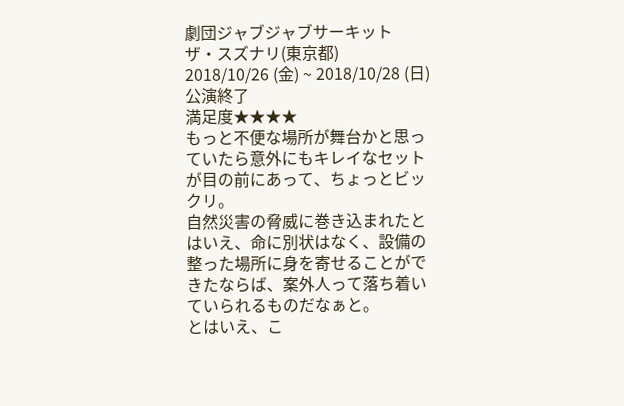劇団ジャブジャブサーキット
ザ・スズナリ(東京都)
2018/10/26 (金) ~ 2018/10/28 (日)公演終了
満足度★★★★
もっと不便な場所が舞台かと思っていたら意外にもキレイなセットが目の前にあって、ちょっとビックリ。
自然災害の脅威に巻き込まれたとはいえ、命に別状はなく、設備の整った場所に身を寄せることができたならば、案外人って落ち着いていられるものだなぁと。
とはいえ、こ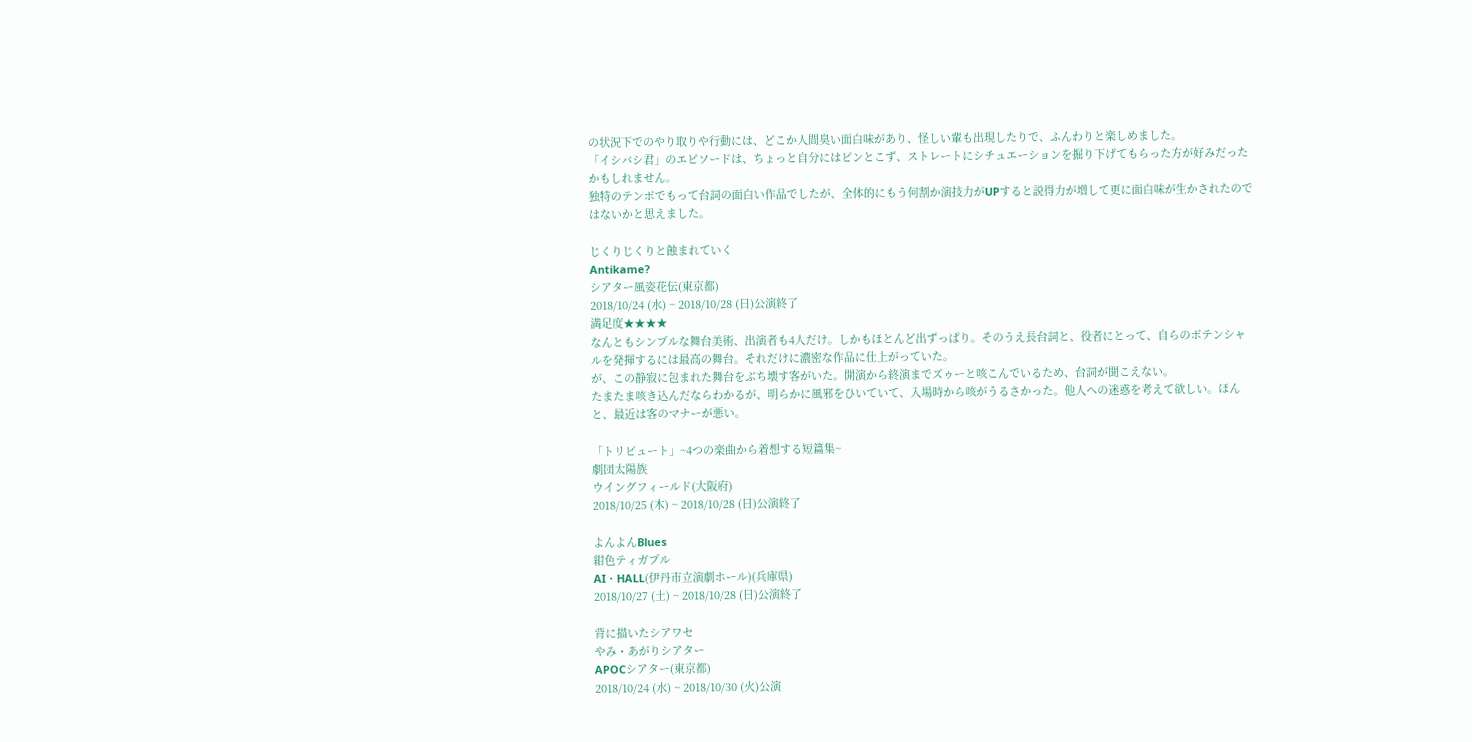の状況下でのやり取りや行動には、どこか人間臭い面白味があり、怪しい輩も出現したりで、ふんわりと楽しめました。
「イシバシ君」のエピソードは、ちょっと自分にはピンとこず、ストレートにシチュエーションを掘り下げてもらった方が好みだったかもしれません。
独特のテンポでもって台詞の面白い作品でしたが、全体的にもう何割か演技力がUPすると説得力が増して更に面白味が生かされたのではないかと思えました。

じくりじくりと蝕まれていく
Antikame?
シアター風姿花伝(東京都)
2018/10/24 (水) ~ 2018/10/28 (日)公演終了
満足度★★★★
なんともシンプルな舞台美術、出演者も4人だけ。しかもほとんど出ずっぱり。そのうえ長台詞と、役者にとって、自らのポテンシャルを発揮するには最高の舞台。それだけに濃密な作品に仕上がっていた。
が、この静寂に包まれた舞台をぶち壊す客がいた。開演から終演までズゥーと咳こんでいるため、台詞が聞こえない。
たまたま咳き込んだならわかるが、明らかに風邪をひいていて、入場時から咳がうるさかった。他人への迷惑を考えて欲しい。ほんと、最近は客のマナーが悪い。

「トリビュート」~4つの楽曲から着想する短篇集~
劇団太陽族
ウイングフィールド(大阪府)
2018/10/25 (木) ~ 2018/10/28 (日)公演終了

よんよんBlues
紺色ティガプル
AI・HALL(伊丹市立演劇ホール)(兵庫県)
2018/10/27 (土) ~ 2018/10/28 (日)公演終了

背に描いたシアワセ
やみ・あがりシアター
APOCシアター(東京都)
2018/10/24 (水) ~ 2018/10/30 (火)公演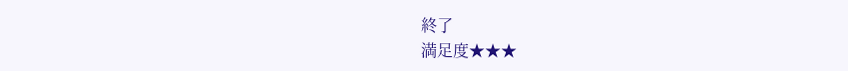終了
満足度★★★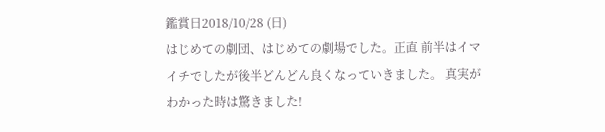鑑賞日2018/10/28 (日)
はじめての劇団、はじめての劇場でした。正直 前半はイマイチでしたが後半どんどん良くなっていきました。 真実がわかった時は驚きました!